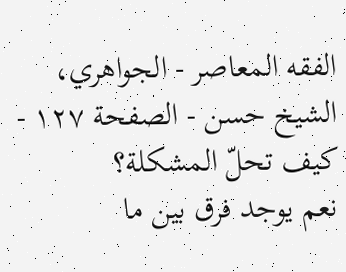الفقه المعاصر - الجواهري، الشيخ حسن - الصفحة ١٢٧ - كيف تحلّ المشكلة؟
نعم يوجد فرق بين ما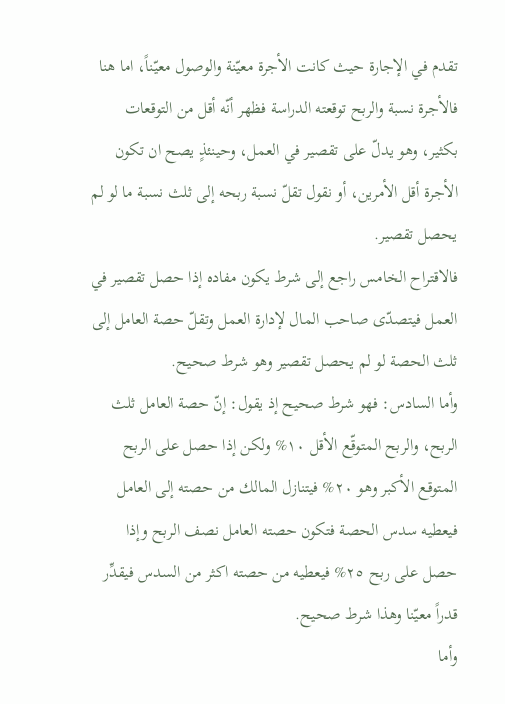تقدم في الإجارة حيث كانت الأجرة معيّنة والوصول معيّناً، اما هنا فالأجرة نسبة والربح توقعته الدراسة فظهر أنّه أقل من التوقعات بكثير، وهو يدلّ على تقصير في العمل، وحينئذٍ يصح ان تكون الأجرة أقل الأمرين، أو نقول تقلّ نسبة ربحه إلى ثلث نسبة ما لو لم يحصل تقصير.
فالاقتراح الخامس راجع إلى شرط يكون مفاده إذا حصل تقصير في العمل فيتصدّى صاحب المال لإدارة العمل وتقلّ حصة العامل إلى ثلث الحصة لو لم يحصل تقصير وهو شرط صحيح.
وأما السادس: فهو شرط صحيح إذ يقول: إنّ حصة العامل ثلث الربح، والربح المتوقّع الأقل ١٠% ولكن إذا حصل على الربح المتوقع الأكبر وهو ٢٠% فيتنازل المالك من حصته إلى العامل فيعطيه سدس الحصة فتكون حصته العامل نصف الربح وإذا حصل على ربح ٢٥% فيعطيه من حصته اكثر من السدس فيقدِّر قدراً معيّنا وهذا شرط صحيح.
وأما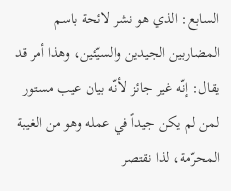السابع: الذي هو نشر لائحة باسم المضاربين الجيدين والسيّئين، وهذا أمر قد يقال: إنّه غير جائز لأنّه بيان عيب مستور لمن لم يكن جيداً في عمله وهو من الغيبة المحرّمة، لذا نقتصر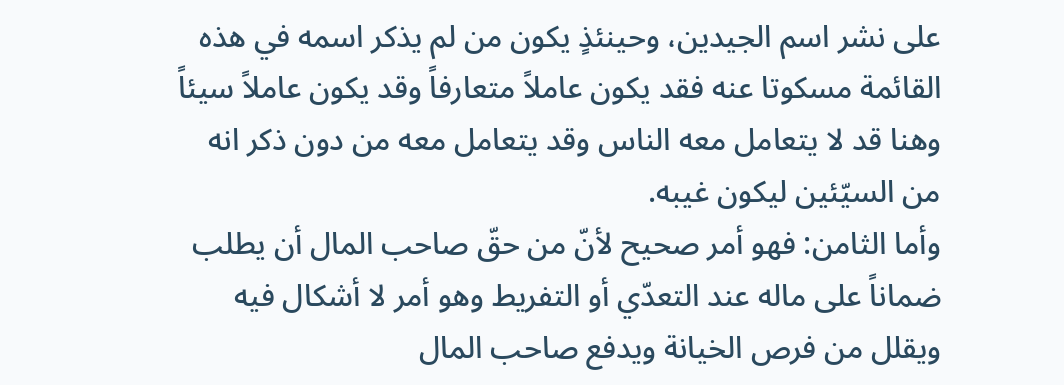على نشر اسم الجيدين، وحينئذٍ يكون من لم يذكر اسمه في هذه القائمة مسكوتا عنه فقد يكون عاملاً متعارفاً وقد يكون عاملاً سيئاً وهنا قد لا يتعامل معه الناس وقد يتعامل معه من دون ذكر انه من السيّئين ليكون غيبه.
وأما الثامن: فهو أمر صحيح لأنّ من حقّ صاحب المال أن يطلب ضماناً على ماله عند التعدّي أو التفريط وهو أمر لا أشكال فيه ويقلل من فرص الخيانة ويدفع صاحب المال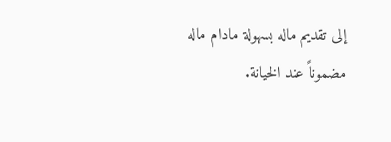إلى تقديم ماله بسهولة مادام ماله مضموناً عند الخيانة.